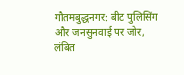गौतमबुद्धनगर: बीट पुलिसिंग और जनसुनवाई पर जोर, लंबित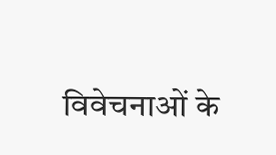विवेचनाओं के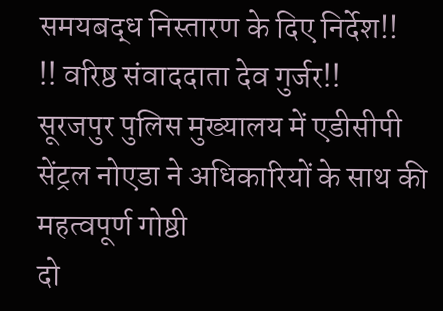समयबद्ध निस्तारण के दिए निर्देश!!
!! वरिष्ठ संवाददाता देव गुर्जर!!
सूरजपुर पुलिस मुख्यालय में एडीसीपी सेंट्रल नोएडा ने अधिकारियों के साथ की महत्वपूर्ण गोष्ठी
दो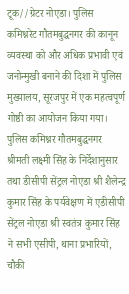टूक//ग्रेटर नोएडा। पुलिस कमिश्नरेट गौतमबुद्धनगर की कानून व्यवस्था को और अधिक प्रभावी एवं जनोन्मुखी बनाने की दिशा में पुलिस मुख्यालय, सूरजपुर में एक महत्वपूर्ण गोष्ठी का आयोजन किया गया। पुलिस कमिश्नर गौतमबुद्धनगर श्रीमती लक्ष्मी सिंह के निर्देशानुसार तथा डीसीपी सेंट्रल नोएडा श्री शैलेन्द्र कुमार सिंह के पर्यवेक्षण में एडीसीपी सेंट्रल नोएडा श्री स्वतंत्र कुमार सिंह ने सभी एसीपी, थाना प्रभारियों, चौकी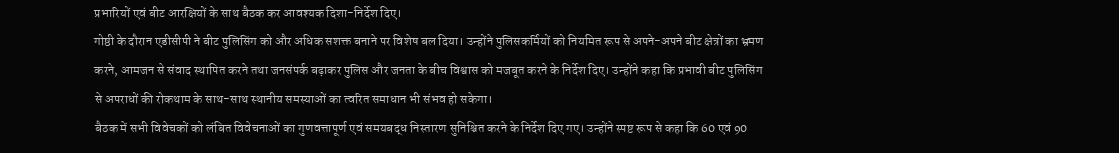प्रभारियों एवं बीट आरक्षियों के साथ बैठक कर आवश्यक दिशा-निर्देश दिए।
गोष्ठी के दौरान एडीसीपी ने बीट पुलिसिंग को और अधिक सशक्त बनाने पर विशेष बल दिया। उन्होंने पुलिसकर्मियों को नियमित रूप से अपने-अपने बीट क्षेत्रों का भ्रमण करने, आमजन से संवाद स्थापित करने तथा जनसंपर्क बढ़ाकर पुलिस और जनता के बीच विश्वास को मजबूत करने के निर्देश दिए। उन्होंने कहा कि प्रभावी बीट पुलिसिंग से अपराधों की रोकथाम के साथ-साथ स्थानीय समस्याओं का त्वरित समाधान भी संभव हो सकेगा।
बैठक में सभी विवेचकों को लंबित विवेचनाओं का गुणवत्तापूर्ण एवं समयबद्ध निस्तारण सुनिश्चित करने के निर्देश दिए गए। उन्होंने स्पष्ट रूप से कहा कि 60 एवं 90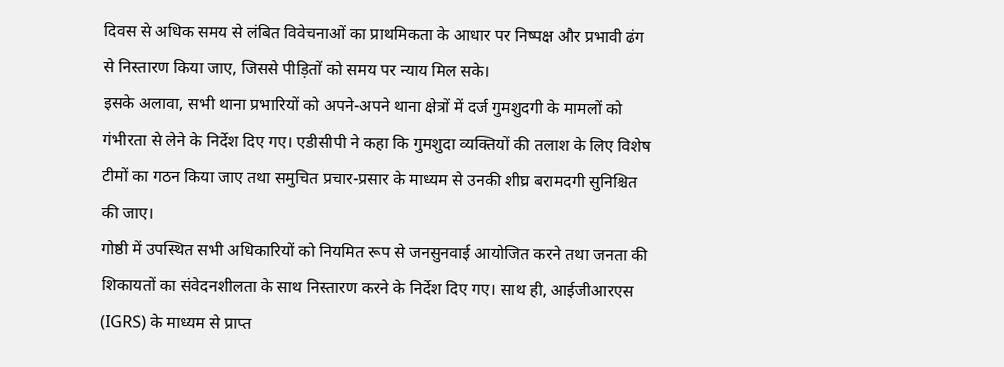दिवस से अधिक समय से लंबित विवेचनाओं का प्राथमिकता के आधार पर निष्पक्ष और प्रभावी ढंग से निस्तारण किया जाए, जिससे पीड़ितों को समय पर न्याय मिल सके।
इसके अलावा, सभी थाना प्रभारियों को अपने-अपने थाना क्षेत्रों में दर्ज गुमशुदगी के मामलों को गंभीरता से लेने के निर्देश दिए गए। एडीसीपी ने कहा कि गुमशुदा व्यक्तियों की तलाश के लिए विशेष टीमों का गठन किया जाए तथा समुचित प्रचार-प्रसार के माध्यम से उनकी शीघ्र बरामदगी सुनिश्चित की जाए।
गोष्ठी में उपस्थित सभी अधिकारियों को नियमित रूप से जनसुनवाई आयोजित करने तथा जनता की शिकायतों का संवेदनशीलता के साथ निस्तारण करने के निर्देश दिए गए। साथ ही, आईजीआरएस (IGRS) के माध्यम से प्राप्त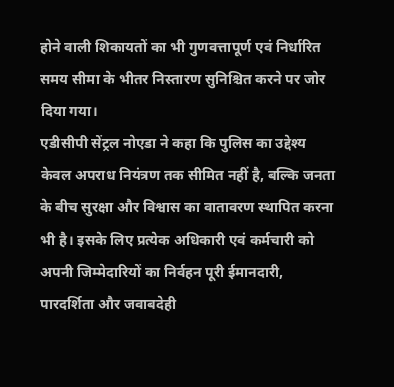होने वाली शिकायतों का भी गुणवत्तापूर्ण एवं निर्धारित समय सीमा के भीतर निस्तारण सुनिश्चित करने पर जोर दिया गया।
एडीसीपी सेंट्रल नोएडा ने कहा कि पुलिस का उद्देश्य केवल अपराध नियंत्रण तक सीमित नहीं है, बल्कि जनता के बीच सुरक्षा और विश्वास का वातावरण स्थापित करना भी है। इसके लिए प्रत्येक अधिकारी एवं कर्मचारी को अपनी जिम्मेदारियों का निर्वहन पूरी ईमानदारी, पारदर्शिता और जवाबदेही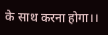के साथ करना होगा।।